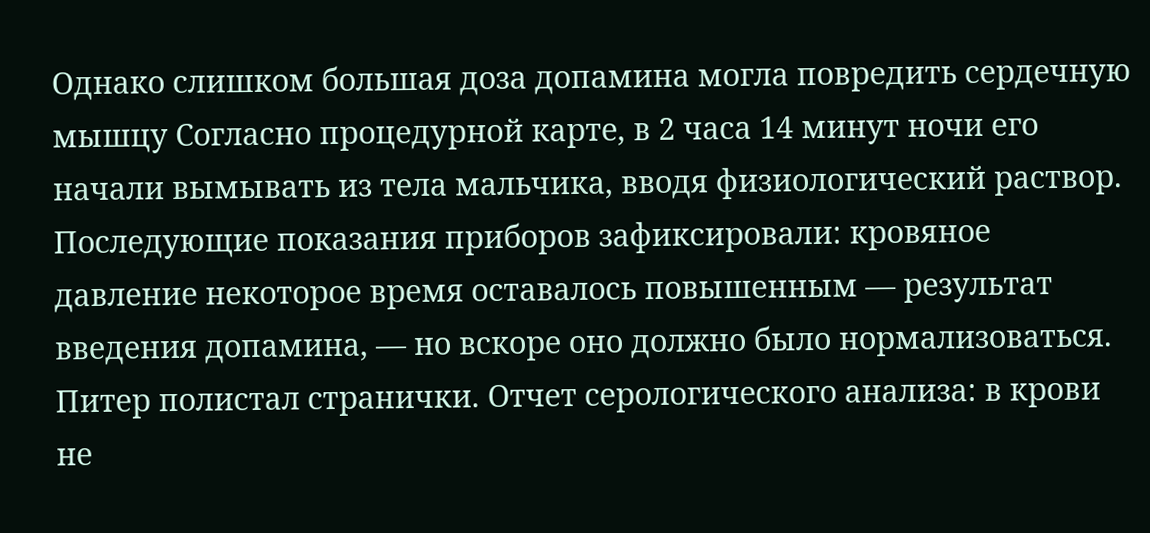Однако слишком большая доза допамина могла повредить сердечную мышцу Согласно процедурной карте, в 2 часа 14 минут ночи его начали вымывать из тела мальчика, вводя физиологический раствор. Последующие показания приборов зафиксировали: кровяное давление некоторое время оставалось повышенным — результат введения допамина, — но вскоре оно должно было нормализоваться. Питер полистал странички. Отчет серологического анализа: в крови не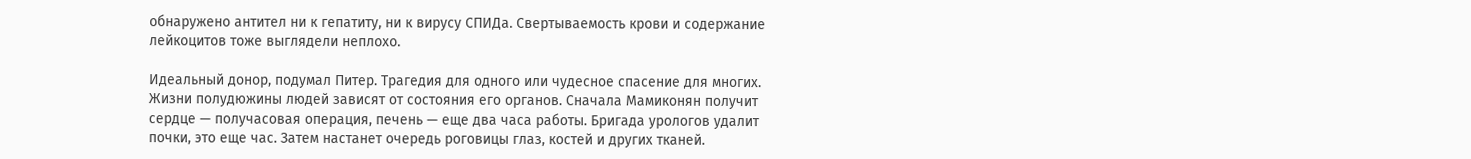обнаружено антител ни к гепатиту, ни к вирусу СПИДа. Свертываемость крови и содержание лейкоцитов тоже выглядели неплохо.

Идеальный донор, подумал Питер. Трагедия для одного или чудесное спасение для многих. Жизни полудюжины людей зависят от состояния его органов. Сначала Мамиконян получит сердце — получасовая операция, печень — еще два часа работы. Бригада урологов удалит почки, это еще час. Затем настанет очередь роговицы глаз, костей и других тканей.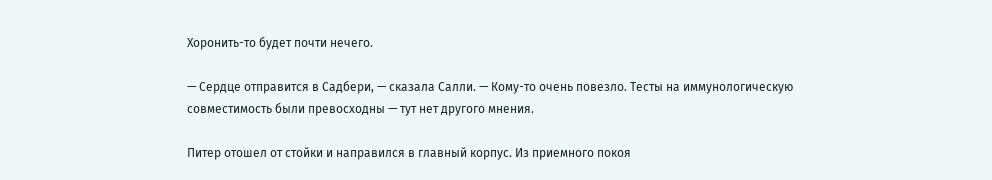Хоронить-то будет почти нечего.

— Сердце отправится в Садбери, — сказала Салли. — Кому-то очень повезло. Тесты на иммунологическую совместимость были превосходны — тут нет другого мнения.

Питер отошел от стойки и направился в главный корпус. Из приемного покоя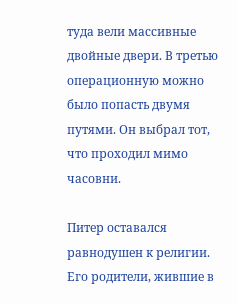туда вели массивные двойные двери. В третью операционную можно было попасть двумя путями. Он выбрал тот, что проходил мимо часовни.

Питер оставался равнодушен к религии. Его родители, жившие в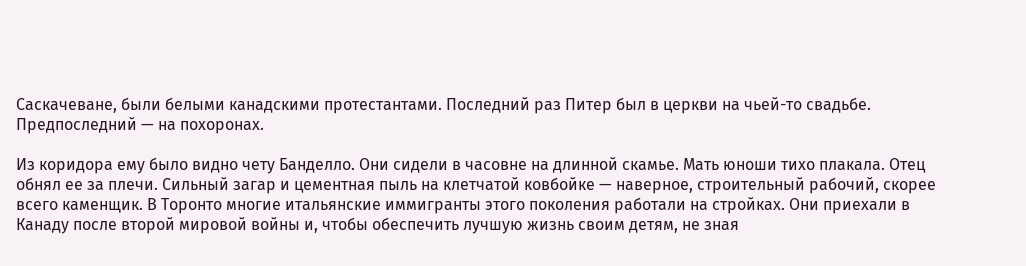Саскачеване, были белыми канадскими протестантами. Последний раз Питер был в церкви на чьей-то свадьбе. Предпоследний — на похоронах.

Из коридора ему было видно чету Банделло. Они сидели в часовне на длинной скамье. Мать юноши тихо плакала. Отец обнял ее за плечи. Сильный загар и цементная пыль на клетчатой ковбойке — наверное, строительный рабочий, скорее всего каменщик. В Торонто многие итальянские иммигранты этого поколения работали на стройках. Они приехали в Канаду после второй мировой войны и, чтобы обеспечить лучшую жизнь своим детям, не зная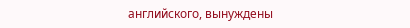английского, вынуждены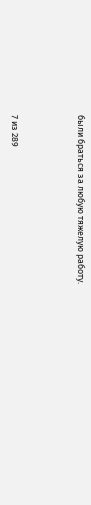были браться за любую тяжелую работу.



7 из 289